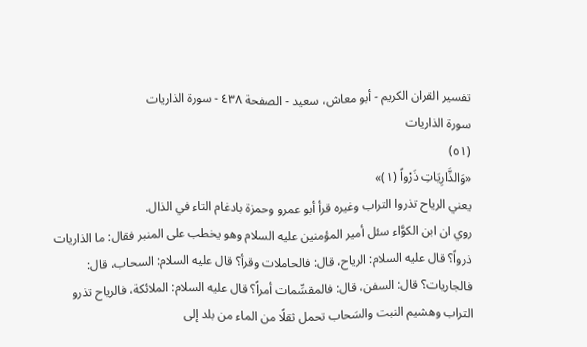تفسير القران الكريم - أبو معاش، سعيد - الصفحة ٤٣٨ - سورة الذاريات
سورة الذاريات
(٥١)
«وَالذَّارِيَاتِ ذَرْواً (١)»
يعني الرياح تذروا التراب وغيره قرأ أبو عمرو وحمزة بادغام التاء في الذال.
روي ان ابن الكوَّاء سئل أمير المؤمنين عليه السلام وهو يخطب على المنبر فقال: ما الذاريات ذرواً؟ قال عليه السلام: الرياح، قال: فالحاملات وقرأ؟ قال عليه السلام: السحاب، قال:
فالجاريات؟ قال: السفن، قال: فالمقسِّمات أمراً؟ قال عليه السلام: الملائكة، فالرياح تذرو التراب وهشيم النبت والسَحاب تحمل ثقلًا من الماء من بلد إلى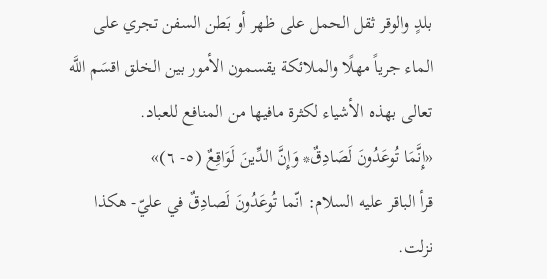بلدٍ والوقر ثقل الحمل على ظهر أو بَطن السفن تجري على الماء جرياً مهلًا والملائكة يقسمون الأمور بين الخلق اقسَم اللَّه تعالى بهذه الأشياء لكثرة مافيها من المنافع للعباد.
«إِنَّمَا تُوعَدُونَ لَصَادِقٌ* وَإِنَّ الدِّينَ لَوَاقِعٌ (٥- ٦)»
قرأ الباقر عليه السلام: انّما تُوعَدُونَ لَصادِقٌ في عليّ- هكذا نزلت.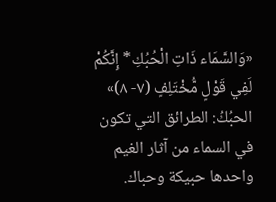«وَالسَّمَاء ذَاتِ الْحُبُكِ* إِنَّكُمْ لَفِي قَوْلٍ مُّخْتَلِفٍ (٧- ٨)»
الحبُكُ: الطرائق التي تكون في السماء من آثار الغيم واحدها حبيكة وحباك.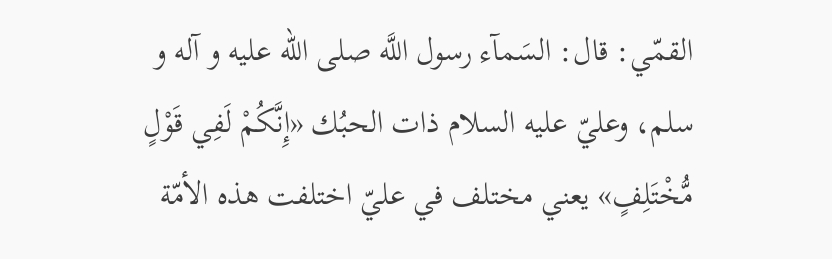القمّي: قال: السَمآء رسول اللَّه صلى الله عليه و آله و سلم، وعليّ عليه السلام ذات الحبُك «إِنَّكُمْ لَفِي قَوْلٍ مُّخْتَلِفٍ» يعني مختلف في عليّ اختلفت هذه الأمّة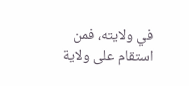في ولايته، فمن استقام على ولاية